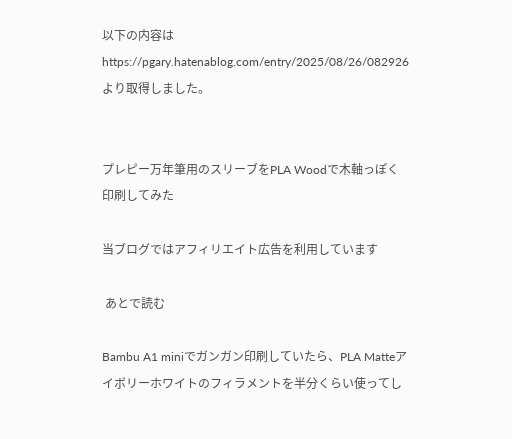以下の内容はhttps://pgary.hatenablog.com/entry/2025/08/26/082926より取得しました。


プレピー万年筆用のスリーブをPLA Woodで木軸っぽく印刷してみた

当ブログではアフィリエイト広告を利用しています

 あとで読む

Bambu A1 miniでガンガン印刷していたら、PLA Matteアイボリーホワイトのフィラメントを半分くらい使ってし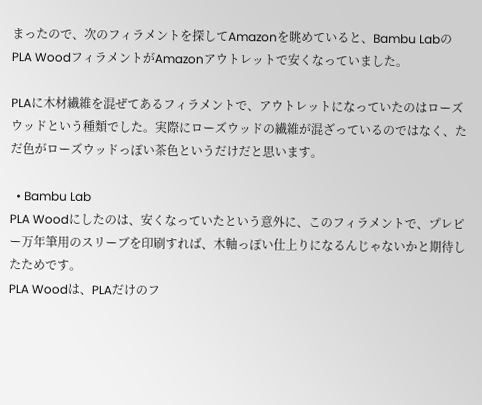まったので、次のフィラメントを探してAmazonを眺めていると、Bambu LabのPLA WoodフィラメントがAmazonアウトレットで安くなっていました。

PLAに木材繊維を混ぜてあるフィラメントで、アウトレットになっていたのはローズウッドという種類でした。実際にローズウッドの繊維が混ざっているのではなく、ただ色がローズウッドっぽい茶色というだけだと思います。

  • Bambu Lab
PLA Woodにしたのは、安くなっていたという意外に、このフィラメントで、プレピー万年筆用のスリーブを印刷すれば、木軸っぽい仕上りになるんじゃないかと期待したためです。
PLA Woodは、PLAだけのフ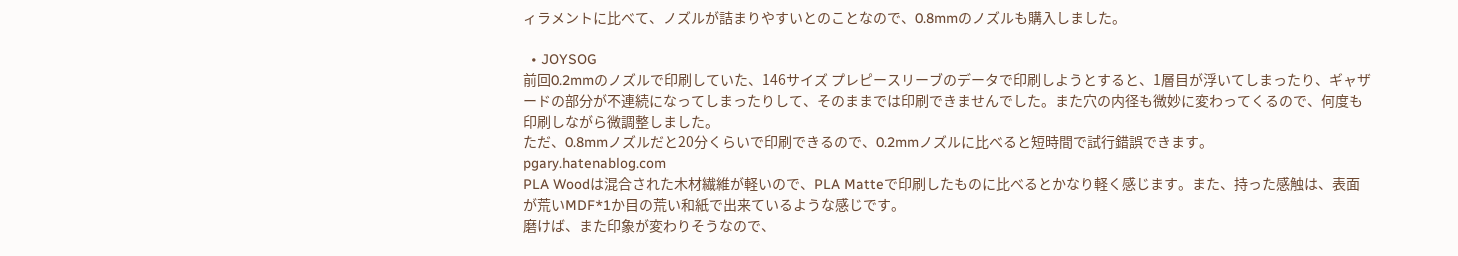ィラメントに比べて、ノズルが詰まりやすいとのことなので、0.8mmのノズルも購入しました。

  • JOYSOG
前回0.2mmのノズルで印刷していた、146サイズ プレピースリーブのデータで印刷しようとすると、1層目が浮いてしまったり、ギャザードの部分が不連続になってしまったりして、そのままでは印刷できませんでした。また穴の内径も微妙に変わってくるので、何度も印刷しながら微調整しました。
ただ、0.8mmノズルだと20分くらいで印刷できるので、0.2mmノズルに比べると短時間で試行錯誤できます。
pgary.hatenablog.com
PLA Woodは混合された木材繊維が軽いので、PLA Matteで印刷したものに比べるとかなり軽く感じます。また、持った感触は、表面が荒いMDF*1か目の荒い和紙で出来ているような感じです。
磨けば、また印象が変わりそうなので、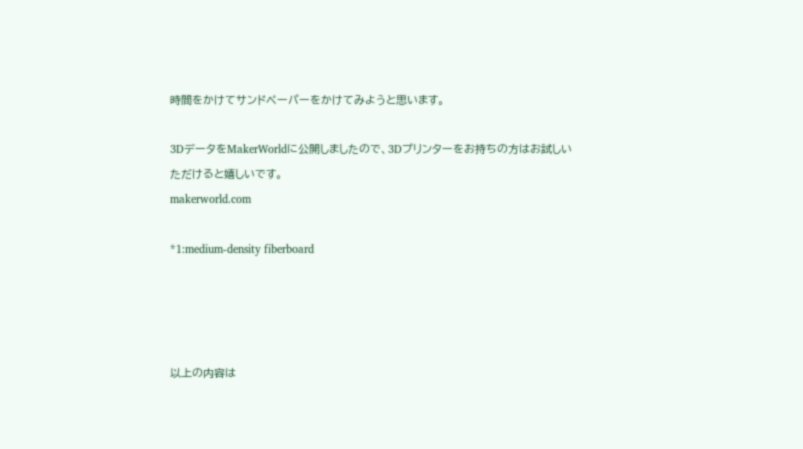時間をかけてサンドペーパーをかけてみようと思います。

3DデータをMakerWorldに公開しましたので、3Dプリンターをお持ちの方はお試しいただけると嬉しいです。
makerworld.com

*1:medium-density fiberboard




以上の内容は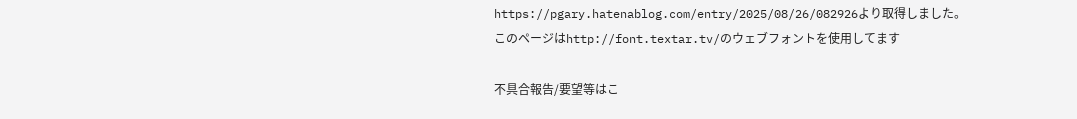https://pgary.hatenablog.com/entry/2025/08/26/082926より取得しました。
このページはhttp://font.textar.tv/のウェブフォントを使用してます

不具合報告/要望等はこ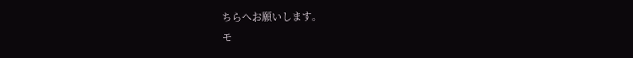ちらへお願いします。
モ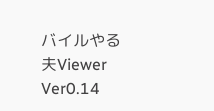バイルやる夫Viewer Ver0.14